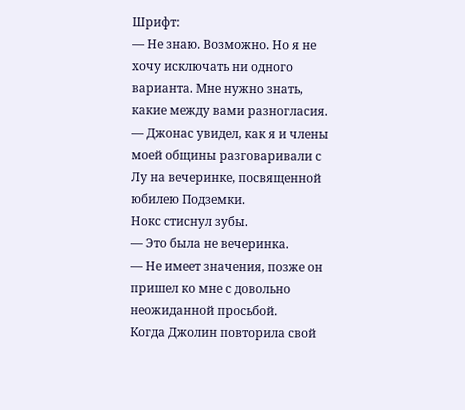Шрифт:
— Не знаю. Возможно. Но я не хочу исключать ни одного варианта. Мне нужно знать, какие между вами разногласия.
— Джонас увидел, как я и члены моей общины разговаривали с Лу на вечеринке, посвященной юбилею Подземки.
Нокс стиснул зубы.
— Это была не вечеринка.
— Не имеет значения, позже он пришел ко мне с довольно неожиданной просьбой.
Когда Джолин повторила свой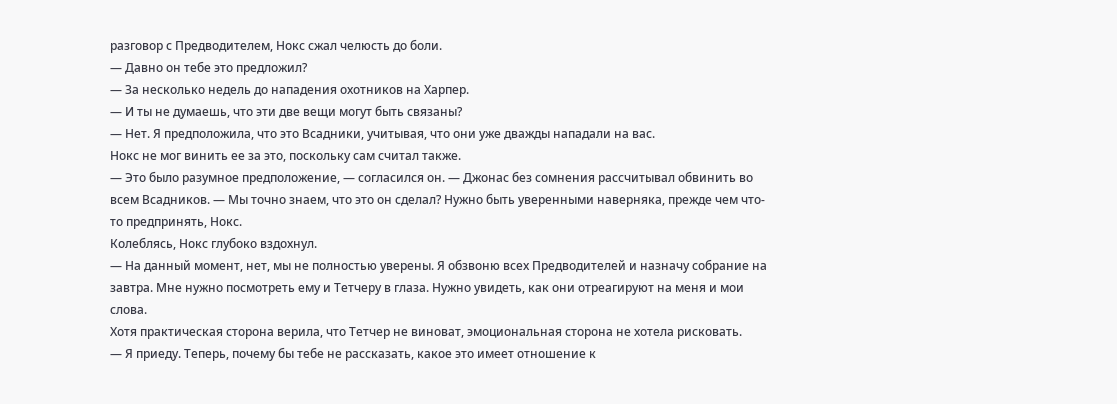разговор с Предводителем, Нокс сжал челюсть до боли.
— Давно он тебе это предложил?
— За несколько недель до нападения охотников на Харпер.
— И ты не думаешь, что эти две вещи могут быть связаны?
— Нет. Я предположила, что это Всадники, учитывая, что они уже дважды нападали на вас.
Нокс не мог винить ее за это, поскольку сам считал также.
— Это было разумное предположение, — согласился он. — Джонас без сомнения рассчитывал обвинить во всем Всадников. — Мы точно знаем, что это он сделал? Нужно быть уверенными наверняка, прежде чем что-то предпринять, Нокс.
Колеблясь, Нокс глубоко вздохнул.
— На данный момент, нет, мы не полностью уверены. Я обзвоню всех Предводителей и назначу собрание на завтра. Мне нужно посмотреть ему и Тетчеру в глаза. Нужно увидеть, как они отреагируют на меня и мои слова.
Хотя практическая сторона верила, что Тетчер не виноват, эмоциональная сторона не хотела рисковать.
— Я приеду. Теперь, почему бы тебе не рассказать, какое это имеет отношение к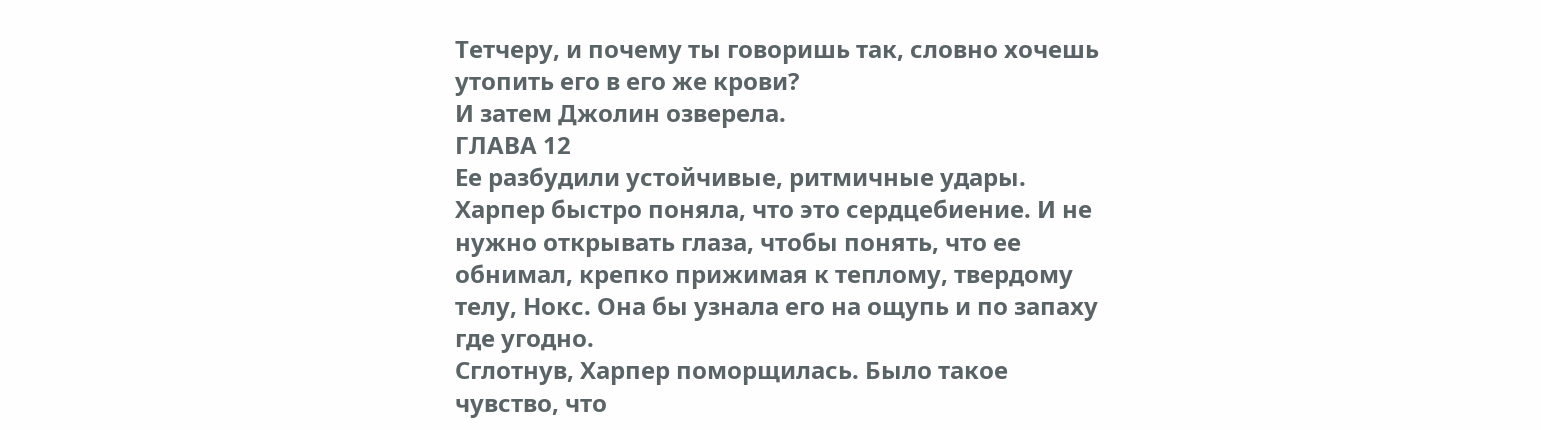Тетчеру, и почему ты говоришь так, словно хочешь утопить его в его же крови?
И затем Джолин озверела.
ГЛАВА 12
Ее разбудили устойчивые, ритмичные удары. Харпер быстро поняла, что это сердцебиение. И не нужно открывать глаза, чтобы понять, что ее обнимал, крепко прижимая к теплому, твердому телу, Нокс. Она бы узнала его на ощупь и по запаху где угодно.
Сглотнув, Харпер поморщилась. Было такое чувство, что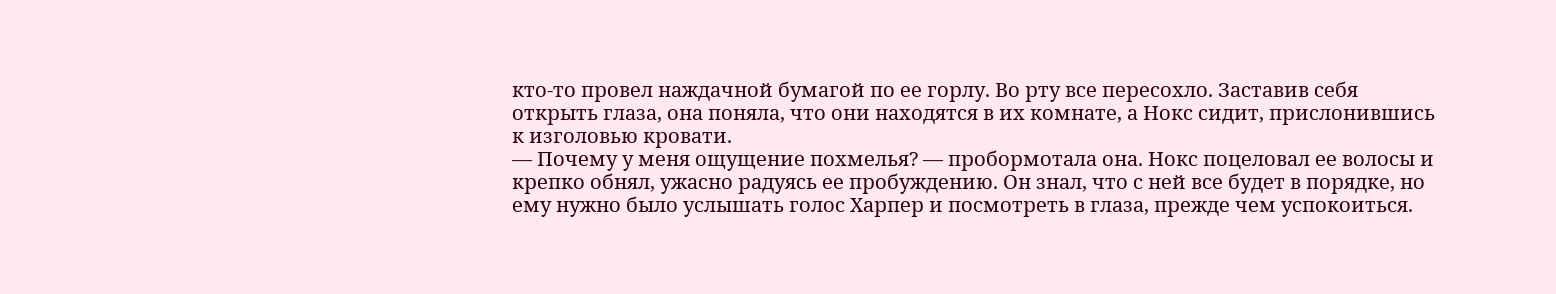кто-то провел наждачной бумагой по ее горлу. Во рту все пересохло. Заставив себя открыть глаза, она поняла, что они находятся в их комнате, а Нокс сидит, прислонившись к изголовью кровати.
— Почему у меня ощущение похмелья? — пробормотала она. Нокс поцеловал ее волосы и крепко обнял, ужасно радуясь ее пробуждению. Он знал, что с ней все будет в порядке, но ему нужно было услышать голос Харпер и посмотреть в глаза, прежде чем успокоиться.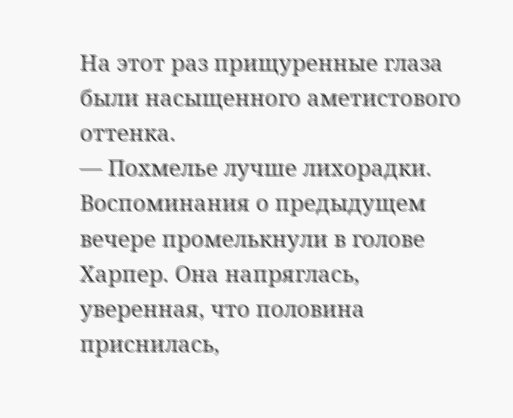На этот раз прищуренные глаза были насыщенного аметистового оттенка.
— Похмелье лучше лихорадки.
Воспоминания о предыдущем вечере промелькнули в голове Харпер. Она напряглась, уверенная, что половина приснилась,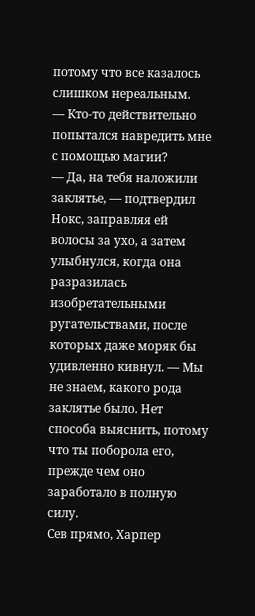потому что все казалось слишком нереальным.
— Кто-то действительно попытался навредить мне с помощью магии?
— Да, на тебя наложили заклятье, — подтвердил Нокс, заправляя ей волосы за ухо, а затем улыбнулся, когда она разразилась изобретательными ругательствами, после которых даже моряк бы удивленно кивнул. — Мы не знаем, какого рода заклятье было. Нет способа выяснить, потому что ты поборола его, прежде чем оно заработало в полную силу.
Сев прямо, Харпер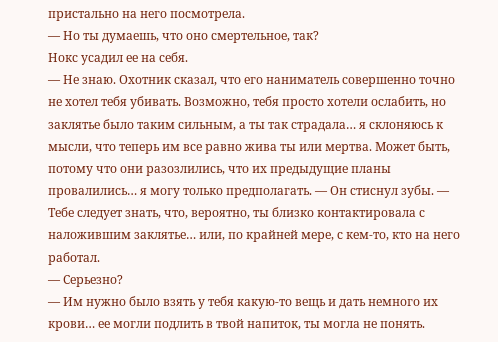пристально на него посмотрела.
— Но ты думаешь, что оно смертельное, так?
Нокс усадил ее на себя.
— Не знаю. Охотник сказал, что его наниматель совершенно точно не хотел тебя убивать. Возможно, тебя просто хотели ослабить, но заклятье было таким сильным, а ты так страдала… я склоняюсь к мысли, что теперь им все равно жива ты или мертва. Может быть, потому что они разозлились, что их предыдущие планы провалились… я могу только предполагать. — Он стиснул зубы. — Тебе следует знать, что, вероятно, ты близко контактировала с наложившим заклятье… или, по крайней мере, с кем-то, кто на него работал.
— Серьезно?
— Им нужно было взять у тебя какую-то вещь и дать немного их крови… ее могли подлить в твой напиток, ты могла не понять.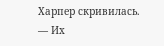Харпер скривилась.
— Их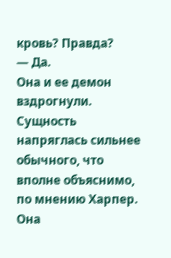кровь? Правда?
— Да.
Она и ее демон вздрогнули. Сущность напряглась сильнее обычного, что вполне объяснимо, по мнению Харпер. Она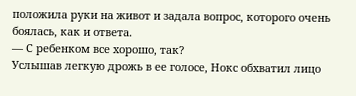положила руки на живот и задала вопрос, которого очень боялась, как и ответа.
— С ребенком все хорошо, так?
Услышав легкую дрожь в ее голосе, Нокс обхватил лицо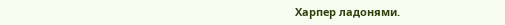Харпер ладонями.